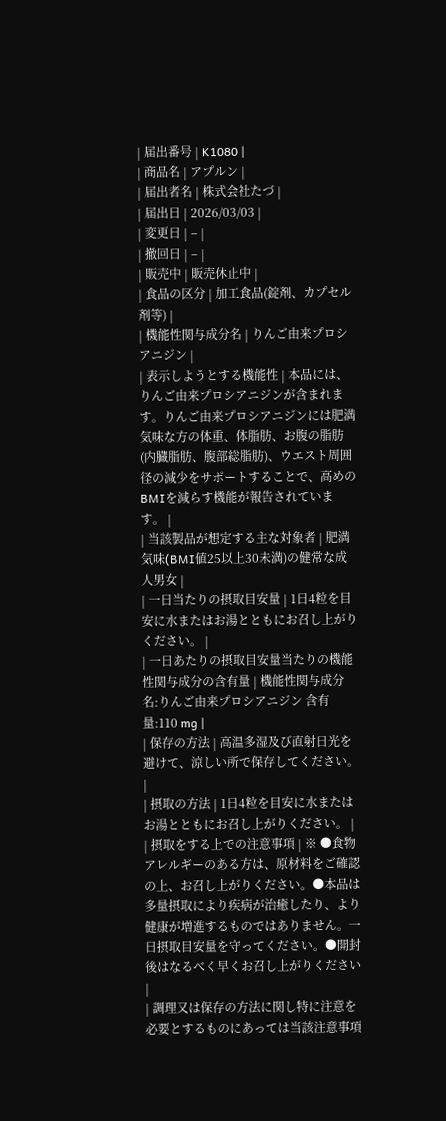| 届出番号 | K1080 |
| 商品名 | アプルン |
| 届出者名 | 株式会社たづ |
| 届出日 | 2026/03/03 |
| 変更日 | – |
| 撤回日 | – |
| 販売中 | 販売休止中 |
| 食品の区分 | 加工食品(錠剤、カプセル剤等) |
| 機能性関与成分名 | りんご由来プロシアニジン |
| 表示しようとする機能性 | 本品には、りんご由来プロシアニジンが含まれます。りんご由来プロシアニジンには肥満気味な方の体重、体脂肪、お腹の脂肪(内臓脂肪、腹部総脂肪)、ウエスト周囲径の減少をサポートすることで、高めのBMIを減らす機能が報告されています。 |
| 当該製品が想定する主な対象者 | 肥満気味(BMI値25以上30未満)の健常な成人男女 |
| 一日当たりの摂取目安量 | 1日4粒を目安に水またはお湯とともにお召し上がりください。 |
| 一日あたりの摂取目安量当たりの機能性関与成分の含有量 | 機能性関与成分名:りんご由来プロシアニジン 含有量:110 mg |
| 保存の方法 | 高温多湿及び直射日光を避けて、涼しい所で保存してください。 |
| 摂取の方法 | 1日4粒を目安に水またはお湯とともにお召し上がりください。 |
| 摂取をする上での注意事項 | ※ ●食物アレルギーのある方は、原材料をご確認の上、お召し上がりください。●本品は多量摂取により疾病が治癒したり、より健康が増進するものではありません。一日摂取目安量を守ってください。●開封後はなるべく早くお召し上がりください |
| 調理又は保存の方法に関し特に注意を必要とするものにあっては当該注意事項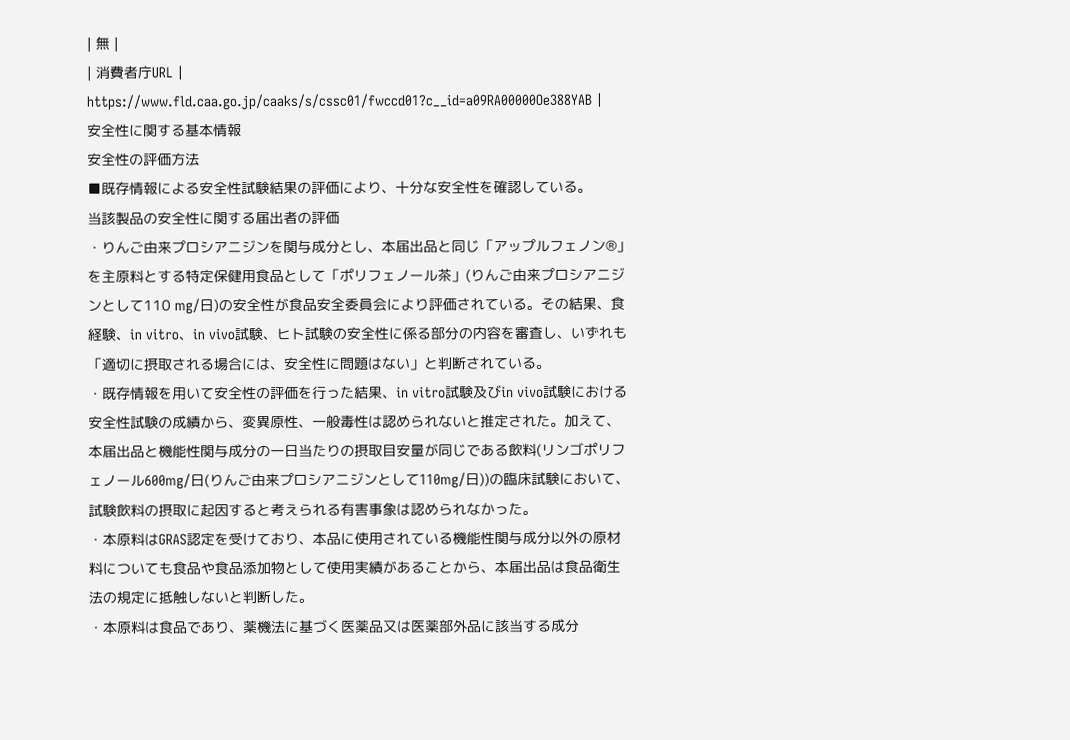| 無 |
| 消費者庁URL | https://www.fld.caa.go.jp/caaks/s/cssc01/fwccd01?c__id=a09RA00000Oe388YAB |
安全性に関する基本情報
安全性の評価方法
■既存情報による安全性試験結果の評価により、十分な安全性を確認している。
当該製品の安全性に関する届出者の評価
・りんご由来プロシアニジンを関与成分とし、本届出品と同じ「アップルフェノン®」を主原料とする特定保健用食品として「ポリフェノール茶」(りんご由来プロシアニジンとして110 mg/日)の安全性が食品安全委員会により評価されている。その結果、食経験、in vitro、in vivo試験、ヒト試験の安全性に係る部分の内容を審査し、いずれも「適切に摂取される場合には、安全性に問題はない」と判断されている。
・既存情報を用いて安全性の評価を行った結果、in vitro試験及びin vivo試験における安全性試験の成績から、変異原性、一般毒性は認められないと推定された。加えて、本届出品と機能性関与成分の一日当たりの摂取目安量が同じである飲料(リンゴポリフェノール600mg/日(りんご由来プロシアニジンとして110mg/日))の臨床試験において、試験飲料の摂取に起因すると考えられる有害事象は認められなかった。
・本原料はGRAS認定を受けており、本品に使用されている機能性関与成分以外の原材料についても食品や食品添加物として使用実績があることから、本届出品は食品衛生法の規定に抵触しないと判断した。
・本原料は食品であり、薬機法に基づく医薬品又は医薬部外品に該当する成分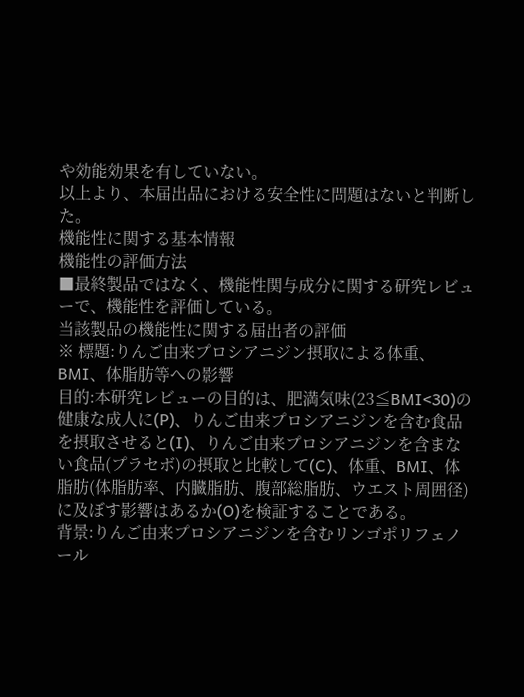や効能効果を有していない。
以上より、本届出品における安全性に問題はないと判断した。
機能性に関する基本情報
機能性の評価方法
■最終製品ではなく、機能性関与成分に関する研究レビューで、機能性を評価している。
当該製品の機能性に関する届出者の評価
※ 標題:りんご由来プロシアニジン摂取による体重、BMI、体脂肪等への影響
目的:本研究レビューの目的は、肥満気味(23≦BMI<30)の健康な成人に(P)、りんご由来プロシアニジンを含む食品を摂取させると(I)、りんご由来プロシアニジンを含まない食品(プラセボ)の摂取と比較して(C)、体重、BMI、体脂肪(体脂肪率、内臓脂肪、腹部総脂肪、ウエスト周囲径)に及ぼす影響はあるか(O)を検証することである。
背景:りんご由来プロシアニジンを含むリンゴポリフェノール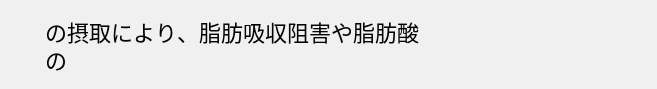の摂取により、脂肪吸収阻害や脂肪酸の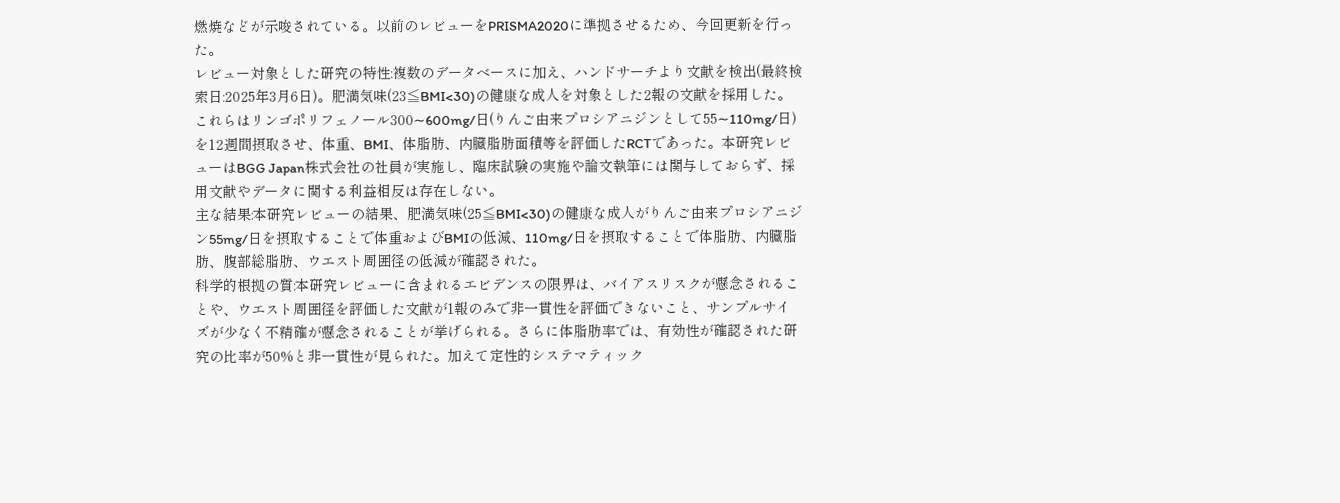燃焼などが示唆されている。以前のレビューをPRISMA2020に準拠させるため、今回更新を行った。
レビュー対象とした研究の特性:複数のデータベースに加え、ハンドサーチより文献を検出(最終検索日:2025年3月6日)。肥満気味(23≦BMI<30)の健康な成人を対象とした2報の文献を採用した。これらはリンゴポリフェノール300∼600mg/日(りんご由来プロシアニジンとして55∼110mg/日)を12週間摂取させ、体重、BMI、体脂肪、内臓脂肪面積等を評価したRCTであった。本研究レビューはBGG Japan株式会社の社員が実施し、臨床試験の実施や論文執筆には関与しておらず、採用文献やデータに関する利益相反は存在しない。
主な結果:本研究レビューの結果、肥満気味(25≦BMI<30)の健康な成人がりんご由来プロシアニジン55mg/日を摂取することで体重およびBMIの低減、110mg/日を摂取することで体脂肪、内臓脂肪、腹部総脂肪、ウエスト周囲径の低減が確認された。
科学的根拠の質:本研究レビューに含まれるエビデンスの限界は、バイアスリスクが懸念されることや、ウエスト周囲径を評価した文献が1報のみで非一貫性を評価できないこと、サンプルサイズが少なく不精確が懸念されることが挙げられる。さらに体脂肪率では、有効性が確認された研究の比率が50%と非一貫性が見られた。加えて定性的システマティック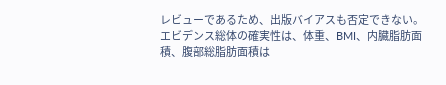レビューであるため、出版バイアスも否定できない。エビデンス総体の確実性は、体重、BMI、内臓脂肪面積、腹部総脂肪面積は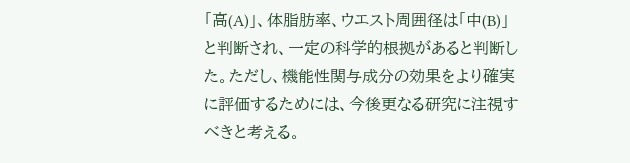「高(A)」、体脂肪率、ウエスト周囲径は「中(B)」と判断され、一定の科学的根拠があると判断した。ただし、機能性関与成分の効果をより確実に評価するためには、今後更なる研究に注視すべきと考える。